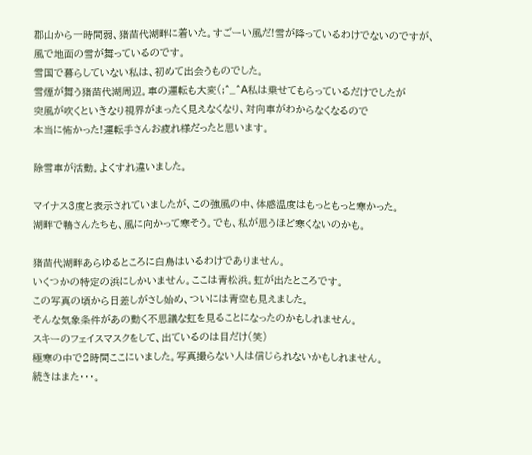郡山から一時間弱、猪苗代湖畔に着いた。すごーい風だ!雪が降っているわけでないのですが、風で地面の雪が舞っているのです。
雪国で暮らしていない私は、初めて出会うものでした。
雪煙が舞う猪苗代湖周辺。車の運転も大変(;^_^A私は乗せてもらっているだけでしたが
突風が吹くといきなり視界がまったく見えなくなり、対向車がわからなくなるので
本当に怖かった!運転手さんお疲れ様だったと思います。

除雪車が活動。よくすれ違いました。

マイナス3度と表示されていましたが、この強風の中、体感温度はもっともっと寒かった。
湖畔で鴨さんたちも、風に向かって寒そう。でも、私が思うほど寒くないのかも。

猪苗代湖畔あらゆるところに白鳥はいるわけでありません。
いくつかの特定の浜にしかいません。ここは青松浜。虹が出たところです。
この写真の頃から日差しがさし始め、ついには青空も見えました。
そんな気象条件があの動く不思議な虹を見ることになったのかもしれません。
スキーのフェイスマスクをして、出ているのは目だけ(笑)
極寒の中で2時間ここにいました。写真撮らない人は信じられないかもしれません。
続きはまた・・・。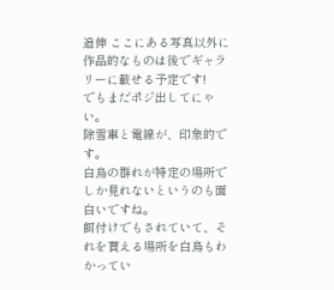追伸 ここにある写真以外に作品的なものは後でギャラリーに載せる予定です!
でもまだポジ出してにゃい。
除雪車と電線が、印象的です。
白鳥の群れが特定の場所でしか見れないというのも面白いですね。
餌付けでもされていて、それを貰える場所を白鳥もわかってい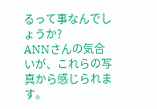るって事なんでしょうか?
ANNさんの気合いが、これらの写真から感じられます。